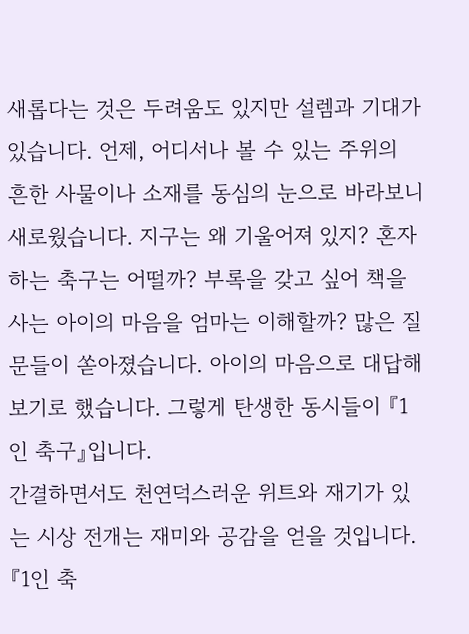새롭다는 것은 두려움도 있지만 설렘과 기대가 있습니다. 언제, 어디서나 볼 수 있는 주위의 흔한 사물이나 소재를 동심의 눈으로 바라보니 새로웠습니다. 지구는 왜 기울어져 있지? 혼자하는 축구는 어떨까? 부록을 갖고 싶어 책을 사는 아이의 마음을 엄마는 이해할까? 많은 질문들이 쏟아졌습니다. 아이의 마음으로 대답해 보기로 했습니다. 그렇게 탄생한 동시들이 『1인 축구』입니다.
간결하면서도 천연덕스러운 위트와 재기가 있는 시상 전개는 재미와 공감을 얻을 것입니다. 『1인 축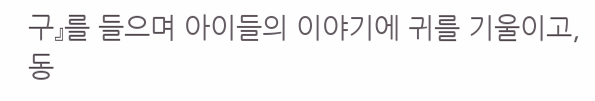구』를 들으며 아이들의 이야기에 귀를 기울이고, 동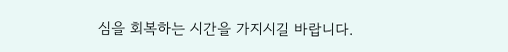심을 회복하는 시간을 가지시길 바랍니다.